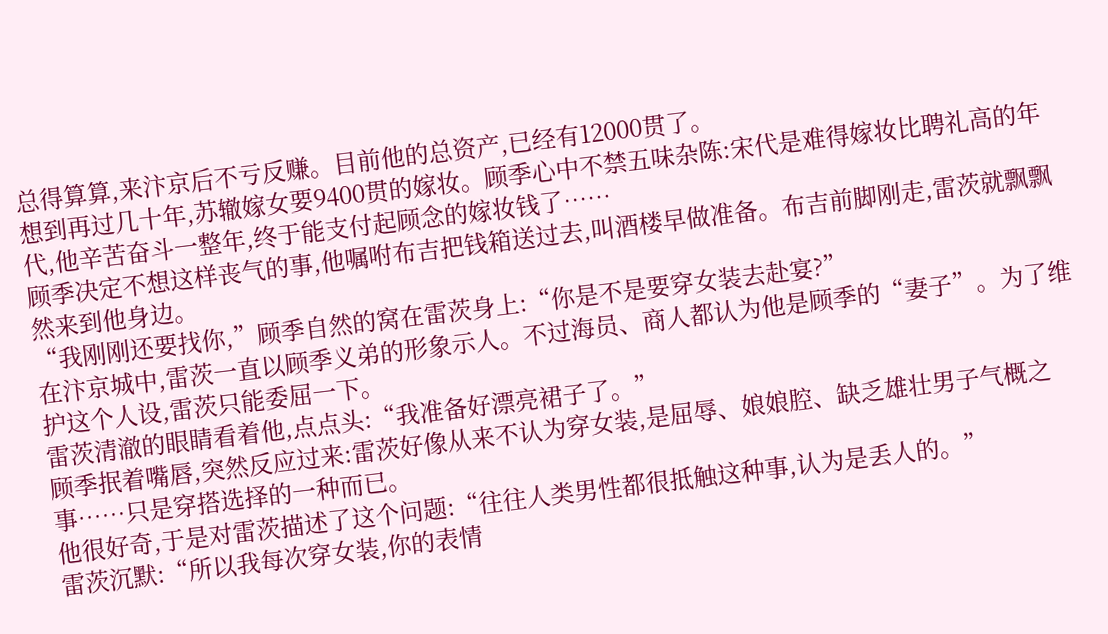总得算算,来汴京后不亏反赚。目前他的总资产,已经有12000贯了。
想到再过几十年,苏辙嫁女要9400贯的嫁妆。顾季心中不禁五味杂陈:宋代是难得嫁妆比聘礼高的年代,他辛苦奋斗一整年,终于能支付起顾念的嫁妆钱了……
顾季决定不想这样丧气的事,他嘱咐布吉把钱箱送过去,叫酒楼早做准备。布吉前脚刚走,雷茨就飘飘然来到他身边。
“我刚刚还要找你,”顾季自然的窝在雷茨身上:“你是不是要穿女装去赴宴?”
在汴京城中,雷茨一直以顾季义弟的形象示人。不过海员、商人都认为他是顾季的“妻子”。为了维护这个人设,雷茨只能委屈一下。
雷茨清澈的眼睛看着他,点点头:“我准备好漂亮裙子了。”
顾季抿着嘴唇,突然反应过来:雷茨好像从来不认为穿女装,是屈辱、娘娘腔、缺乏雄壮男子气概之事……只是穿搭选择的一种而已。
他很好奇,于是对雷茨描述了这个问题:“往往人类男性都很抵触这种事,认为是丢人的。”
雷茨沉默:“所以我每次穿女装,你的表情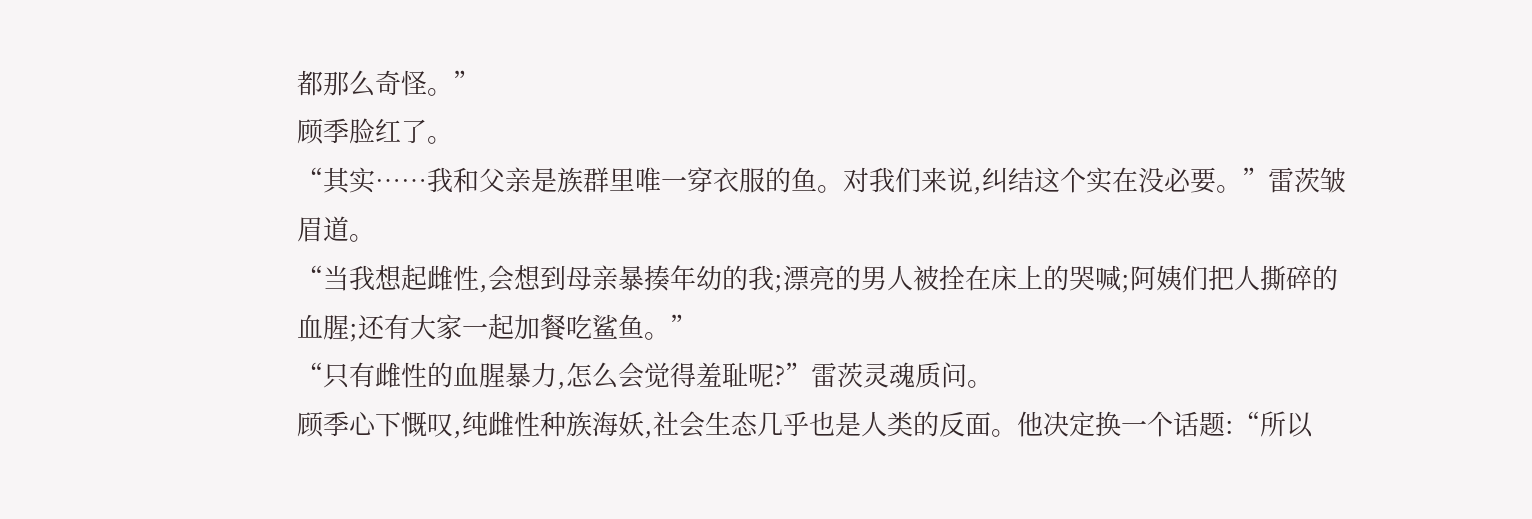都那么奇怪。”
顾季脸红了。
“其实……我和父亲是族群里唯一穿衣服的鱼。对我们来说,纠结这个实在没必要。”雷茨皱眉道。
“当我想起雌性,会想到母亲暴揍年幼的我;漂亮的男人被拴在床上的哭喊;阿姨们把人撕碎的血腥;还有大家一起加餐吃鲨鱼。”
“只有雌性的血腥暴力,怎么会觉得羞耻呢?”雷茨灵魂质问。
顾季心下慨叹,纯雌性种族海妖,社会生态几乎也是人类的反面。他决定换一个话题:“所以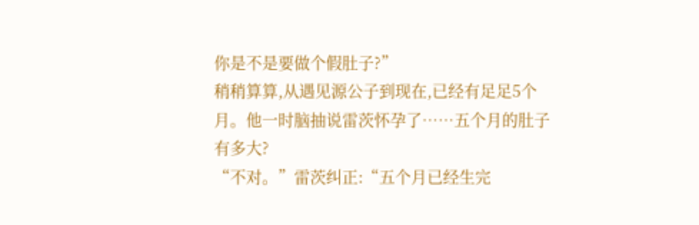你是不是要做个假肚子?”
稍稍算算,从遇见源公子到现在,已经有足足5个月。他一时脑抽说雷茨怀孕了……五个月的肚子有多大?
“不对。”雷茨纠正:“五个月已经生完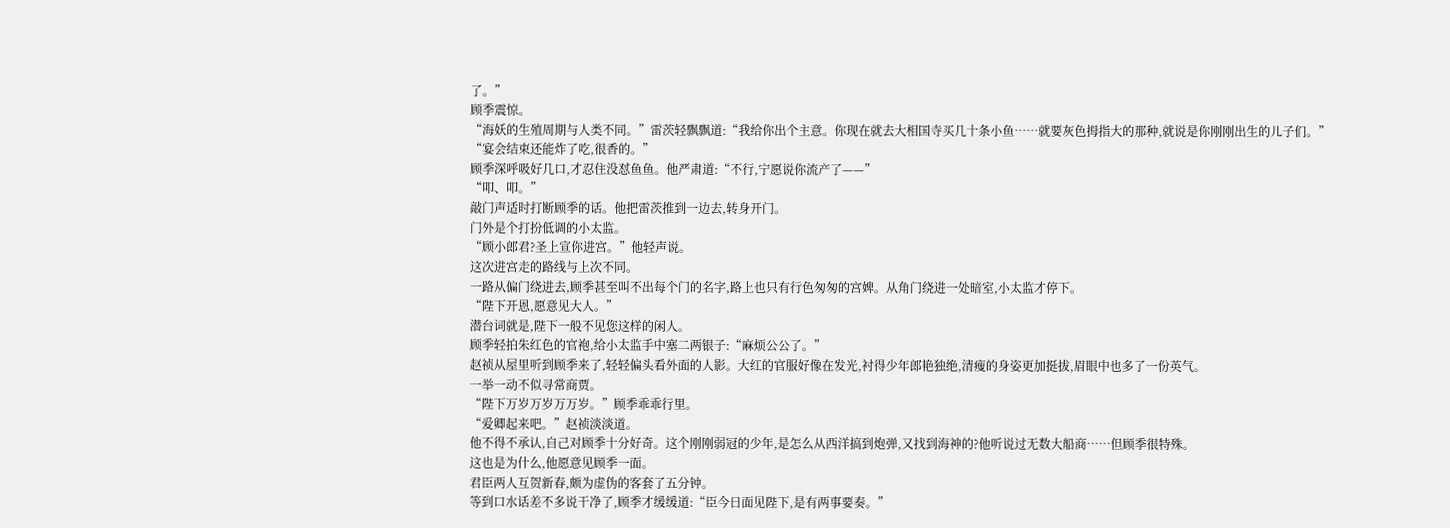了。”
顾季震惊。
“海妖的生殖周期与人类不同。”雷茨轻飘飘道:“我给你出个主意。你现在就去大相国寺买几十条小鱼……就要灰色拇指大的那种,就说是你刚刚出生的儿子们。”
“宴会结束还能炸了吃,很香的。”
顾季深呼吸好几口,才忍住没怼鱼鱼。他严肃道:“不行,宁愿说你流产了——”
“叩、叩。”
敲门声适时打断顾季的话。他把雷茨推到一边去,转身开门。
门外是个打扮低调的小太监。
“顾小郎君?圣上宣你进宫。”他轻声说。
这次进宫走的路线与上次不同。
一路从偏门绕进去,顾季甚至叫不出每个门的名字,路上也只有行色匆匆的宫婢。从角门绕进一处暗室,小太监才停下。
“陛下开恩,愿意见大人。”
潜台词就是,陛下一般不见您这样的闲人。
顾季轻拍朱红色的官袍,给小太监手中塞二两银子:“麻烦公公了。”
赵祯从屋里听到顾季来了,轻轻偏头看外面的人影。大红的官服好像在发光,衬得少年郎艳独绝,清瘦的身姿更加挺拔,眉眼中也多了一份英气。
一举一动不似寻常商贾。
“陛下万岁万岁万万岁。”顾季乖乖行里。
“爱卿起来吧。”赵祯淡淡道。
他不得不承认,自己对顾季十分好奇。这个刚刚弱冠的少年,是怎么从西洋搞到炮弹,又找到海神的?他听说过无数大船商……但顾季很特殊。
这也是为什么,他愿意见顾季一面。
君臣两人互贺新春,颇为虚伪的客套了五分钟。
等到口水话差不多说干净了,顾季才缓缓道:“臣今日面见陛下,是有两事要奏。”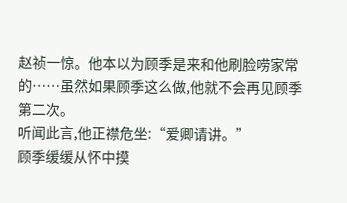赵祯一惊。他本以为顾季是来和他刷脸唠家常的……虽然如果顾季这么做,他就不会再见顾季第二次。
听闻此言,他正襟危坐:“爱卿请讲。”
顾季缓缓从怀中摸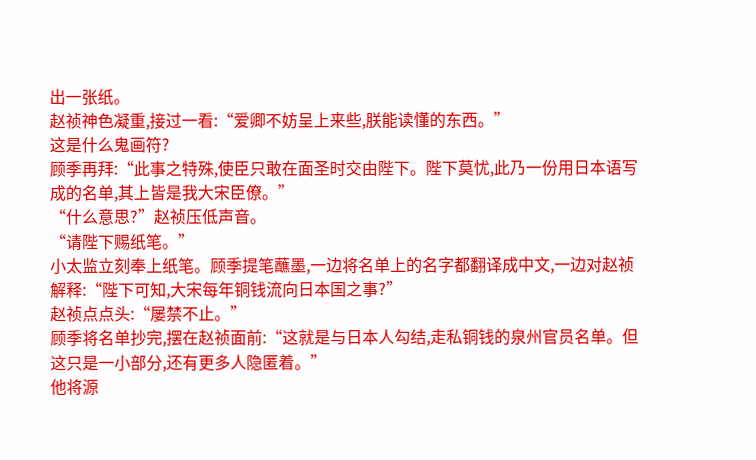出一张纸。
赵祯神色凝重,接过一看:“爱卿不妨呈上来些,朕能读懂的东西。”
这是什么鬼画符?
顾季再拜:“此事之特殊,使臣只敢在面圣时交由陛下。陛下莫忧,此乃一份用日本语写成的名单,其上皆是我大宋臣僚。”
“什么意思?”赵祯压低声音。
“请陛下赐纸笔。”
小太监立刻奉上纸笔。顾季提笔蘸墨,一边将名单上的名字都翻译成中文,一边对赵祯解释:“陛下可知,大宋每年铜钱流向日本国之事?”
赵祯点点头:“屡禁不止。”
顾季将名单抄完,摆在赵祯面前:“这就是与日本人勾结,走私铜钱的泉州官员名单。但这只是一小部分,还有更多人隐匿着。”
他将源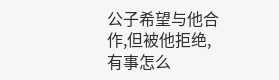公子希望与他合作,但被他拒绝,有事怎么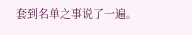套到名单之事说了一遍。